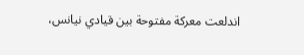اندلعت معركة مفتوحة بين قيادي نيانس،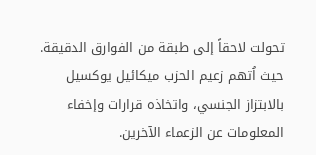تحولت لاحقاً إلى طبقة من الفوارق الدقيقة. حيث اُتهم زعيم الحزب ميكائيل يوكسيل بالابتزاز الجنسي، واتخاذه قرارات وإخفاء المعلومات عن الزعماء الآخرين.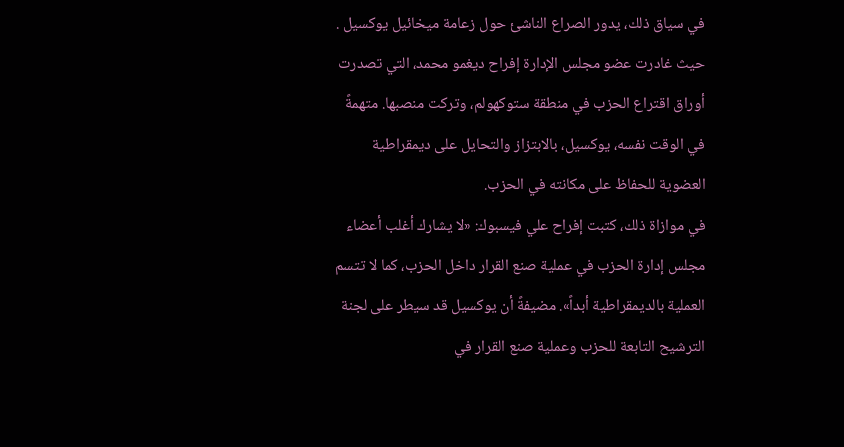في سياق ذلك، يدور الصراع الناشئ حول زعامة ميخائيل يوكسيل . حيث غادرت عضو مجلس الإدارة إفراح ديغمو محمد، التي تصدرت أوراق اقتراع الحزب في منطقة ستوكهولم، وتركت منصبها. متهمةً في الوقت نفسه، يوكسيل، بالابتزاز والتحايل على ديمقراطية العضوية للحفاظ على مكانته في الحزب.
في موازاة ذلك، كتبت إفراح علي فيسبوك: «لا يشارك أغلب أعضاء مجلس إدارة الحزب في عملية صنع القرار داخل الحزب، كما لا تتسم العملية بالديمقراطية أبداً». مضيفةً أن يوكسيل قد سيطر على لجنة الترشيح التابعة للحزب وعملية صنع القرار في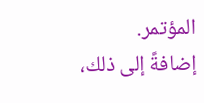المؤتمر.
إضافةً إلى ذلك،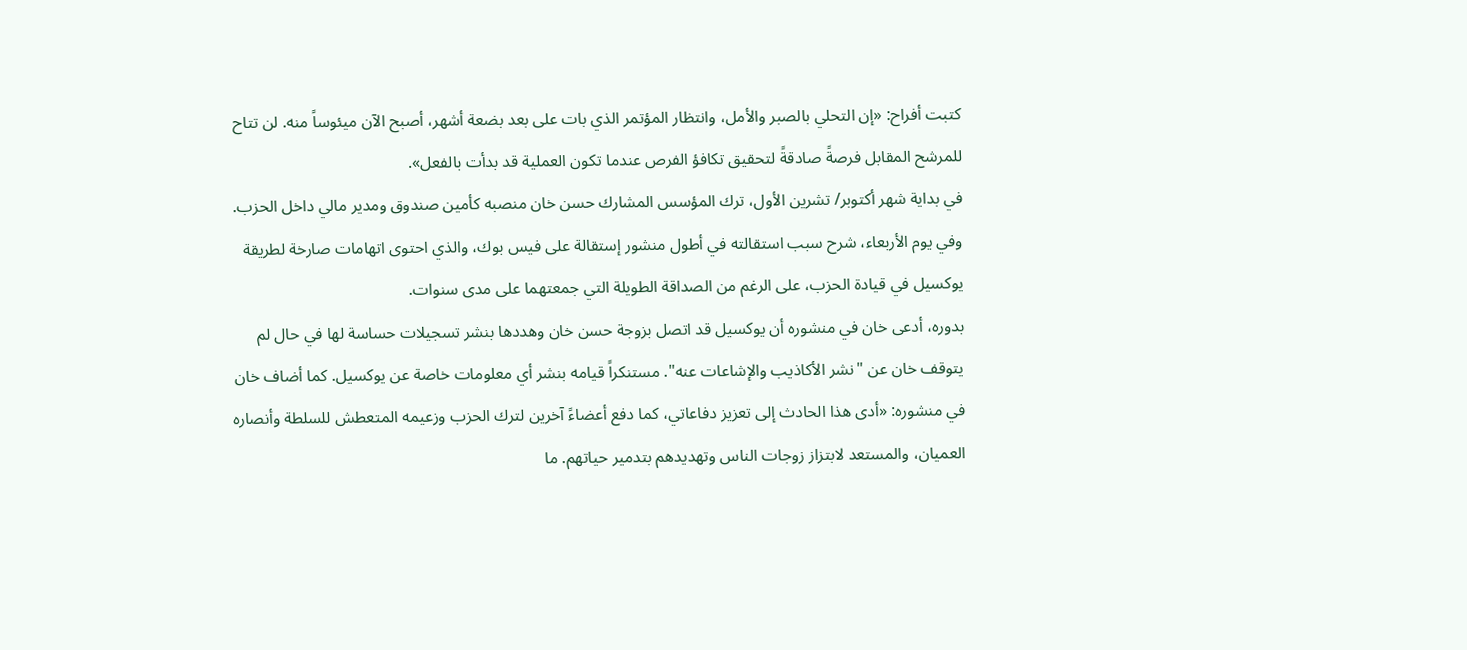كتبت أفراح: «إن التحلي بالصبر والأمل، وانتظار المؤتمر الذي بات على بعد بضعة أشهر، أصبح الآن ميئوساً منه. لن تتاح للمرشح المقابل فرصةً صادقةً لتحقيق تكافؤ الفرص عندما تكون العملية قد بدأت بالفعل».
في بداية شهر أكتوبر/ تشرين الأول، ترك المؤسس المشارك حسن خان منصبه كأمين صندوق ومدير مالي داخل الحزب. وفي يوم الأربعاء، شرح سبب استقالته في أطول منشور إستقالة على فيس بوك، والذي احتوى اتهامات صارخة لطريقة يوكسيل في قيادة الحزب، على الرغم من الصداقة الطويلة التي جمعتهما على مدى سنوات.
بدوره، أدعى خان في منشوره أن يوكسيل قد اتصل بزوجة حسن خان وهددها بنشر تسجيلات حساسة لها في حال لم يتوقف خان عن "نشر الأكاذيب والإشاعات عنه". مستنكراً قيامه بنشر أي معلومات خاصة عن يوكسيل. كما أضاف خان في منشوره: «أدى هذا الحادث إلى تعزيز دفاعاتي، كما دفع أعضاءً آخرين لترك الحزب وزعيمه المتعطش للسلطة وأنصاره العميان، والمستعد لابتزاز زوجات الناس وتهديدهم بتدمير حياتهم. ما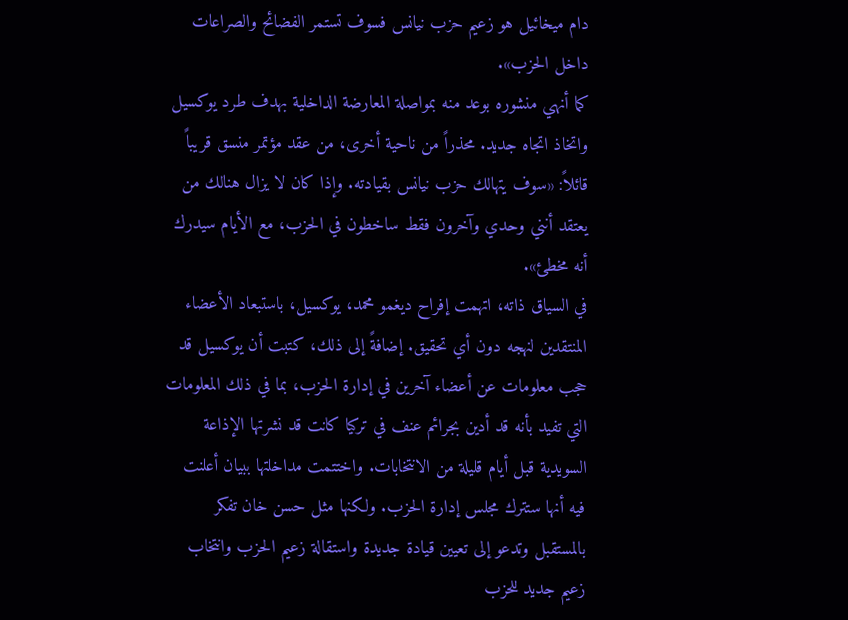دام ميخائيل هو زعيم حزب نيانس فسوف تستمر الفضائح والصراعات داخل الحزب».
كما أنهي منشوره بوعد منه بمواصلة المعارضة الداخلية بهدف طرد يوكسيل واتخاذ اتجاه جديد. محذراً من ناحية أخرى، من عقد مؤتمر منسق قريباً قائلاً: «سوف يتهالك حزب نيانس بقيادته. وإذا كان لا يزال هنالك من يعتقد أنني وحدي وآخرون فقط ساخطون في الحزب، مع الأيام سيدرك أنه مخطئ».
في السياق ذاته، اتهمت إفراح ديغمو محمد، يوكسيل، باستبعاد الأعضاء المنتقدين لنهجه دون أي تحقيق. إضافةً إلى ذلك، كتبت أن يوكسيل قد حجب معلومات عن أعضاء آخرين في إدارة الحزب، بما في ذلك المعلومات التي تفيد بأنه قد أدين بجرائم عنف في تركيا كانت قد نشرتها الإذاعة السويدية قبل أيام قليلة من الانتخابات. واختتمت مداخلتها ببيان أعلنت فيه أنها ستترك مجلس إدارة الحزب. ولكنها مثل حسن خان تفكر بالمستقبل وتدعو إلى تعيين قيادة جديدة واستقالة زعيم الحزب وانتخاب زعيم جديد للحزب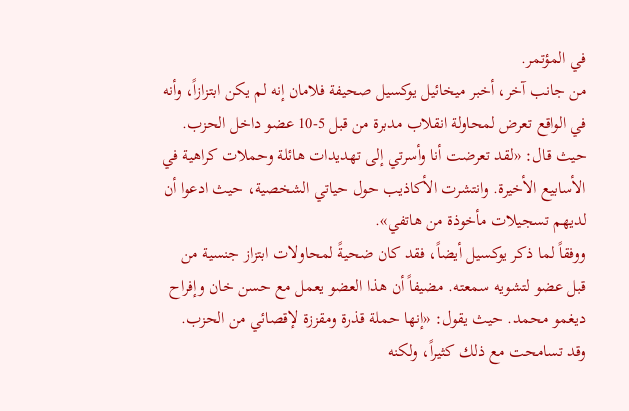في المؤتمر.
من جانب آخر، أخبر ميخائيل يوكسيل صحيفة فلامان إنه لم يكن ابتزازاً، وأنه في الواقع تعرض لمحاولة انقلاب مدبرة من قبل 5-10 عضو داخل الحزب. حيث قال: «لقد تعرضت أنا وأسرتي إلى تهديدات هائلة وحملات كراهية في الأسابيع الأخيرة. وانتشرت الأكاذيب حول حياتي الشخصية، حيث ادعوا أن لديهم تسجيلات مأخوذة من هاتفي».
ووفقاً لما ذكر يوكسيل أيضاً، فقد كان ضحيةً لمحاولات ابتزاز جنسية من قبل عضو لتشويه سمعته. مضيفاً أن هذا العضو يعمل مع حسن خان وإفراح ديغمو محمد. حيث يقول: «إنها حملة قذرة ومقززة لإقصائي من الحزب. وقد تسامحت مع ذلك كثيراً، ولكنه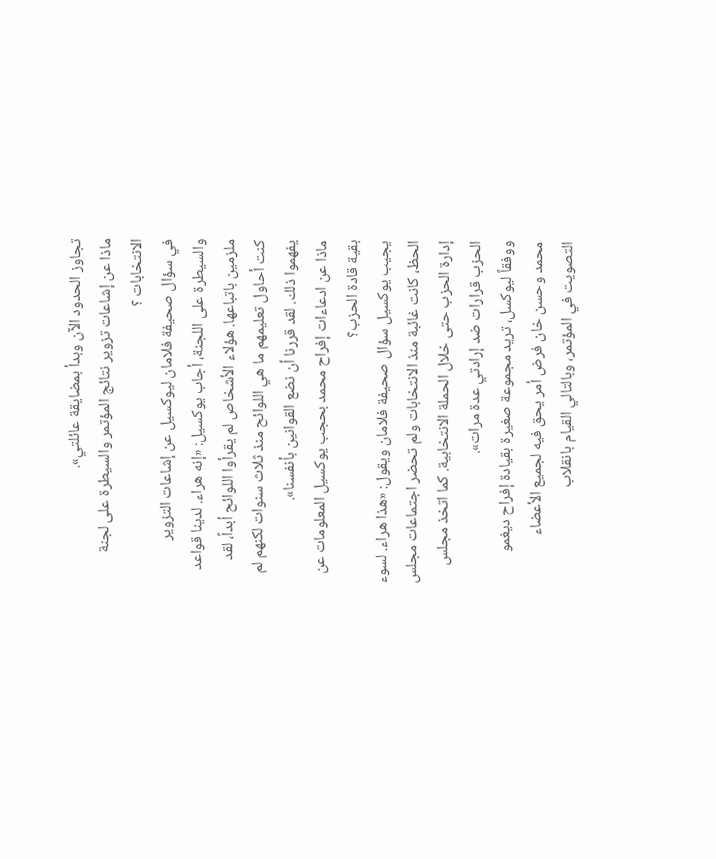تجاوز الحدود الآن وبدأ بمضايقة عائلتي».
ماذا عن إشاعات تزوير نتائج المؤتمر والسيطرة على لجنة الانتخابات ؟
في سؤال صحيفة فلامان ليوكسيل عن إشاعات التزوير والسيطرة على اللجنة، أجاب يوكسيل: «إنه هراء. لدينا قواعد ملزمين باتباعها. هؤلاء الأشخاص لم يقرأوا اللوائح أبداً، لقد كنت أحاول تعليمهم ما هي اللوائح منذ ثلاث سنوات لكنهم لم يفهموا ذلك. لقد قررنا أن نضع القوانين بأنفسنا».
ماذا عن ادعاءات إفراح محمد بحجب يوكسيل المعلومات عن بقية قادة الحزب؟
يجيب يوكسيل سؤال صحيفة فلامان ويقول: «هذا هراء. لسوء الحظ، كانت غائبة منذ الانتخابات ولم تحضر اجتماعات مجلس إدارة الحزب حتى خلال الحملة الانتخابية. كما اتخذ مجلس الحزب قرارات ضد إرادتي عدة مرات».
ووفقاً ليوكسل، تريد مجموعة صغيرة بقيادة إفراح ديغمو محمد وحسن خان فرض أمر يحق فيه لجميع الأعضاء التصويت في المؤتمر، وبالتالي القيام بانقلاب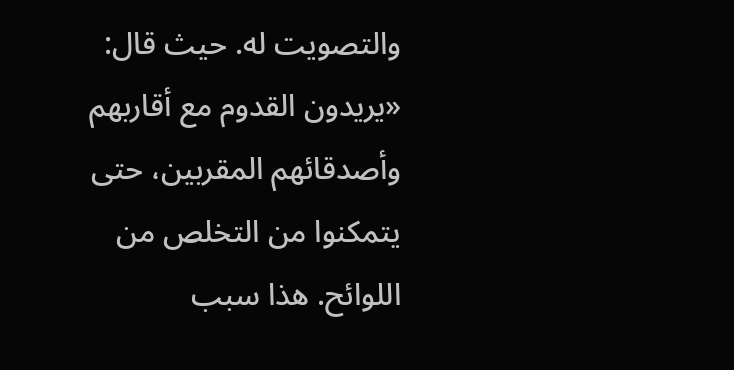والتصويت له. حيث قال: «يريدون القدوم مع أقاربهم وأصدقائهم المقربين، حتى يتمكنوا من التخلص من اللوائح. هذا سبب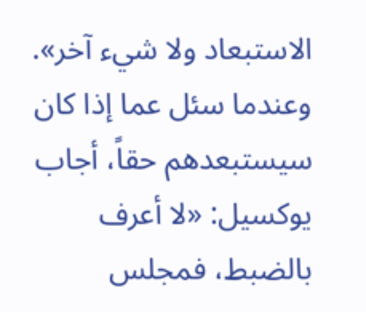الاستبعاد ولا شيء آخر».
وعندما سئل عما إذا كان سيستبعدهم حقاً، أجاب يوكسيل: «لا أعرف بالضبط، فمجلس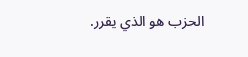الحزب هو الذي يقرر.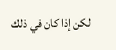لكن إذا كان في ذلك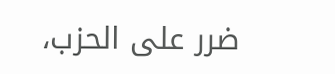ضرر على الحزب،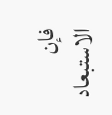فإن الاستبعاد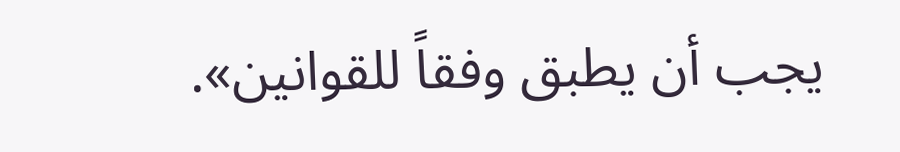يجب أن يطبق وفقاً للقوانين».